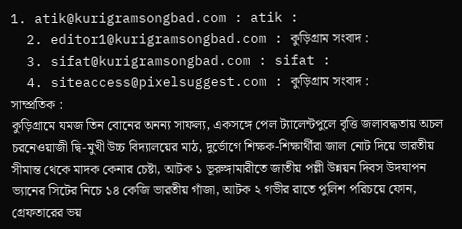1. atik@kurigramsongbad.com : atik :
  2. editor1@kurigramsongbad.com : কুড়িগ্রাম সংবাদ :
  3. sifat@kurigramsongbad.com : sifat :
  4. siteaccess@pixelsuggest.com : কুড়িগ্রাম সংবাদ :
সাম্প্রতিক :
কুড়িগ্রামে যমজ তিন বোনের অনন্য সাফল্য, একসঙ্গে পেল ট্যালেন্টপুলে বৃত্তি জলাবদ্ধতায় অচল চরনেওয়াজী দ্বি-মুখী উচ্চ বিদ্যালয়ের মাঠ, দুর্ভোগে শিক্ষক-শিক্ষার্থীরা জাল নোট দিয়ে ভারতীয় সীমান্ত থেকে মাদক কেনার চেষ্টা, আটক ১ ভূরুঙ্গামারীতে জাতীয় পল্লী উন্নয়ন দিবস উদযাপন ভ্যানের সিটের নিচে ১৪ কেজি ভারতীয় গাঁজা, আটক ২ গভীর রাতে পুলিশ পরিচয়ে ফোন, গ্রেফতারের ভয়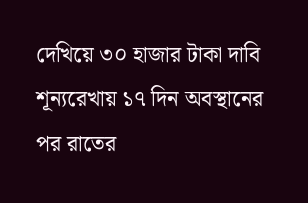দেখিয়ে ৩০ হাজার টাকা দাবি শূন্যরেখায় ১৭ দিন অবস্থানের পর রাতের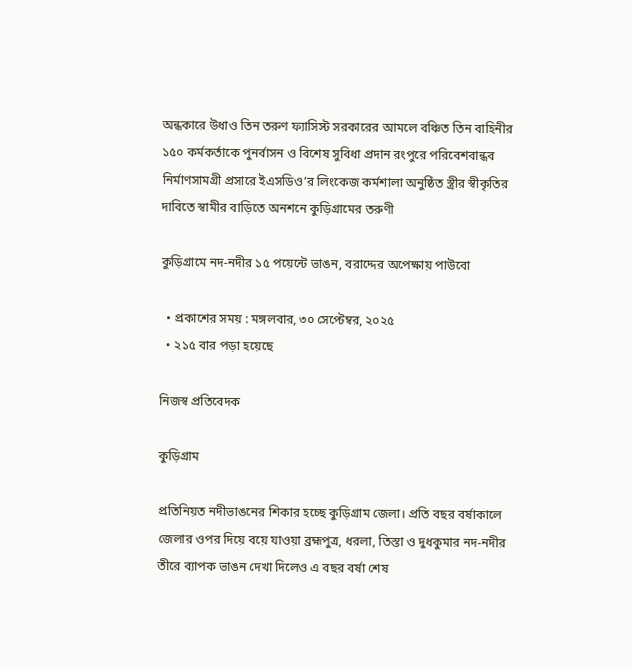অন্ধকারে উধাও তিন তরুণ ফ্যাসিস্ট সরকারের আমলে বঞ্চিত তিন বাহিনীর ১৫০ কর্মকর্তাকে পুনর্বাসন ও বিশেষ সুবিধা প্রদান রংপুরে পরিবেশবান্ধব নির্মাণসামগ্রী প্রসারে ইএসডিও’র লিংকেজ কর্মশালা অনুষ্ঠিত স্ত্রীর স্বীকৃতির দাবিতে স্বামীর বাড়িতে অনশনে কুড়িগ্রামের তরুণী

কুড়িগ্রামে নদ-নদীর ১৫ পয়েন্টে ভাঙন, বরাদ্দের অপেক্ষায় পাউবো

  • প্রকাশের সময় : মঙ্গলবার, ৩০ সেপ্টেম্বর, ২০২৫
  • ২১৫ বার পড়া হয়েছে

নিজস্ব প্রতিবেদক

কুড়িগ্রাম

প্রতিনিয়ত নদীভাঙনের শিকার হচ্ছে কুড়িগ্রাম জেলা। প্রতি বছর বর্ষাকালে জেলার ওপর দিয়ে বয়ে যাওয়া ব্রহ্মপুত্র, ধরলা, তিস্তা ও দুধকুমার নদ-নদীর তীরে ব্যাপক ভাঙন দেখা দিলেও এ বছর বর্ষা শেষ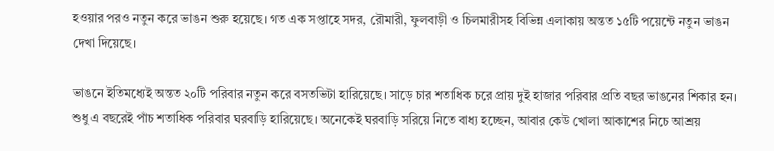হওয়ার পরও নতুন করে ভাঙন শুরু হয়েছে। গত এক সপ্তাহে সদর, রৌমারী, ফুলবাড়ী ও চিলমারীসহ বিভিন্ন এলাকায় অন্তত ১৫টি পয়েন্টে নতুন ভাঙন দেখা দিয়েছে।

ভাঙনে ইতিমধ্যেই অন্তত ২০টি পরিবার নতুন করে বসতভিটা হারিয়েছে। সাড়ে চার শতাধিক চরে প্রায় দুই হাজার পরিবার প্রতি বছর ভাঙনের শিকার হন। শুধু এ বছরেই পাঁচ শতাধিক পরিবার ঘরবাড়ি হারিয়েছে। অনেকেই ঘরবাড়ি সরিয়ে নিতে বাধ্য হচ্ছেন, আবার কেউ খোলা আকাশের নিচে আশ্রয়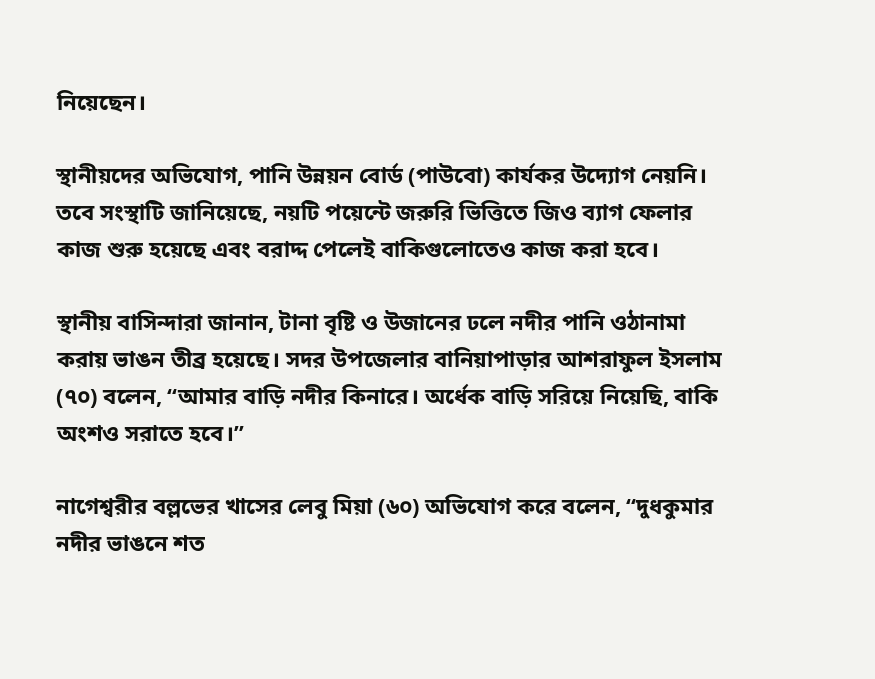নিয়েছেন।

স্থানীয়দের অভিযোগ, পানি উন্নয়ন বোর্ড (পাউবো) কার্যকর উদ্যোগ নেয়নি। তবে সংস্থাটি জানিয়েছে, নয়টি পয়েন্টে জরুরি ভিত্তিতে জিও ব্যাগ ফেলার কাজ শুরু হয়েছে এবং বরাদ্দ পেলেই বাকিগুলোতেও কাজ করা হবে।

স্থানীয় বাসিন্দারা জানান, টানা বৃষ্টি ও উজানের ঢলে নদীর পানি ওঠানামা করায় ভাঙন তীব্র হয়েছে। সদর উপজেলার বানিয়াপাড়ার আশরাফুল ইসলাম (৭০) বলেন, “আমার বাড়ি নদীর কিনারে। অর্ধেক বাড়ি সরিয়ে নিয়েছি, বাকি অংশও সরাতে হবে।”

নাগেশ্বরীর বল্লভের খাসের লেবু মিয়া (৬০) অভিযোগ করে বলেন, “দুধকুমার নদীর ভাঙনে শত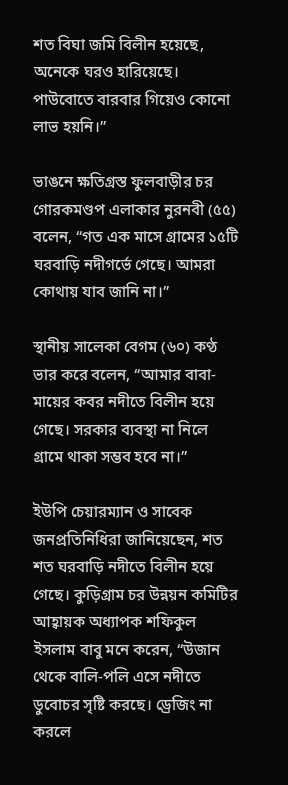শত বিঘা জমি বিলীন হয়েছে, অনেকে ঘরও হারিয়েছে। পাউবোতে বারবার গিয়েও কোনো লাভ হয়নি।”

ভাঙনে ক্ষতিগ্রস্ত ফুলবাড়ীর চর গোরকমণ্ডপ এলাকার নুরনবী (৫৫) বলেন, “গত এক মাসে গ্রামের ১৫টি ঘরবাড়ি নদীগর্ভে গেছে। আমরা কোথায় যাব জানি না।”

স্থানীয় সালেকা বেগম (৬০) কণ্ঠ ভার করে বলেন, “আমার বাবা-মায়ের কবর নদীতে বিলীন হয়ে গেছে। সরকার ব্যবস্থা না নিলে গ্রামে থাকা সম্ভব হবে না।”

ইউপি চেয়ারম্যান ও সাবেক জনপ্রতিনিধিরা জানিয়েছেন, শত শত ঘরবাড়ি নদীতে বিলীন হয়ে গেছে। কুড়িগ্রাম চর উন্নয়ন কমিটির আহ্বায়ক অধ্যাপক শফিকুল ইসলাম বাবু মনে করেন, “উজান থেকে বালি-পলি এসে নদীতে ডুবোচর সৃষ্টি করছে। ড্রেজিং না করলে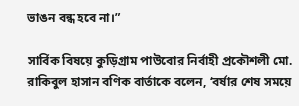ভাঙন বন্ধ হবে না।”

সার্বিক বিষয়ে কুড়িগ্রাম পাউবোর নির্বাহী প্রকৌশলী মো. রাকিবুল হাসান বণিক বার্তাকে বলেন, ‘বর্ষার শেষ সময়ে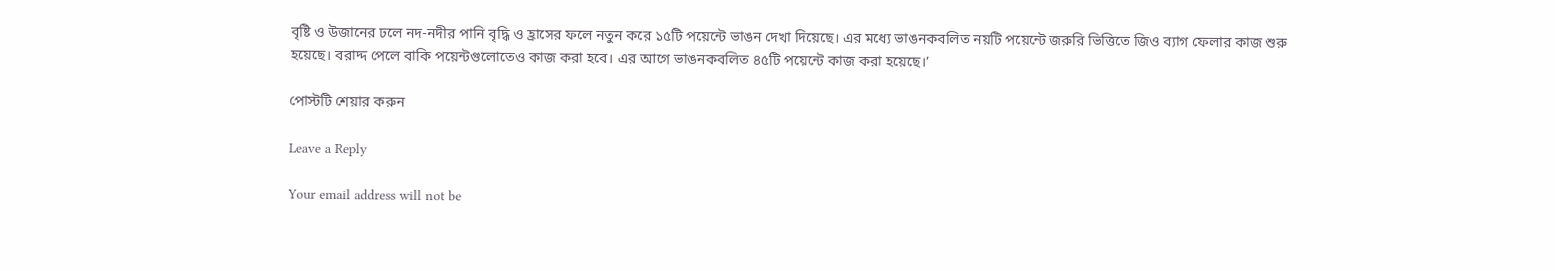বৃষ্টি ও উজানের ঢলে নদ-নদীর পানি বৃদ্ধি ও হ্রাসের ফলে নতুন করে ১৫টি পয়েন্টে ভাঙন দেখা দিয়েছে। এর মধ্যে ভাঙনকবলিত নয়টি পয়েন্টে জরুরি ভিত্তিতে জিও ব্যাগ ফেলার কাজ শুরু হয়েছে। বরাদ্দ পেলে বাকি পয়েন্টগুলোতেও কাজ করা হবে। এর আগে ভাঙনকবলিত ৪৫টি পয়েন্টে কাজ করা হয়েছে।’

পোস্টটি শেয়ার করুন

Leave a Reply

Your email address will not be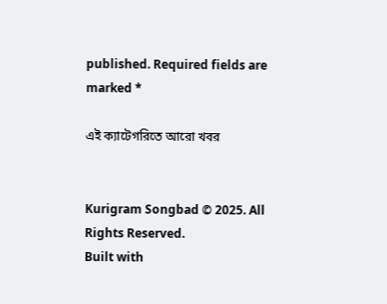published. Required fields are marked *

এই ক্যাটেগরিতে আরো খবর


Kurigram Songbad © 2025. All Rights Reserved.
Built with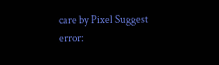care by Pixel Suggest
error: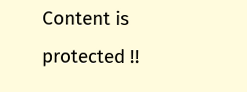Content is protected !!